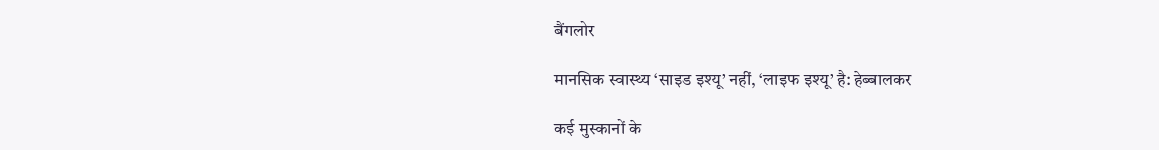बैंगलोर

मानसिक स्वास्थ्य ‘साइड इश्यू’ नहीं, ‘लाइफ इश्यू’ है: हेब्बालकर

कई मुस्कानों के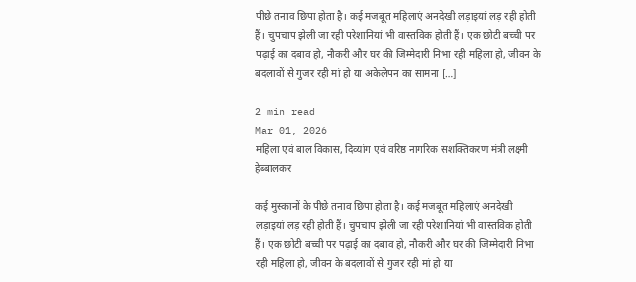पीछे तनाव छिपा होता है। कई मजबूत महिलाएं अनदेखी लड़ाइयां लड़ रही होती हैं। चुपचाप झेली जा रही परेशानियां भी वास्तविक होती हैं। एक छोटी बच्ची पर पढ़ाई का दबाव हो, नौकरी और घर की जिम्मेदारी निभा रही महिला हो, जीवन के बदलावों से गुजर रही मां हो या अकेलेपन का सामना […]

2 min read
Mar 01, 2026
महिला एवं बाल विकास, दिव्यांग एवं वरिष्ठ नागरिक सशक्तिकरण मंत्री लक्ष्मी हेब्बालकर

कई मुस्कानों के पीछे तनाव छिपा होता है। कई मजबूत महिलाएं अनदेखी लड़ाइयां लड़ रही होती हैं। चुपचाप झेली जा रही परेशानियां भी वास्तविक होती हैं। एक छोटी बच्ची पर पढ़ाई का दबाव हो, नौकरी और घर की जिम्मेदारी निभा रही महिला हो, जीवन के बदलावों से गुजर रही मां हो या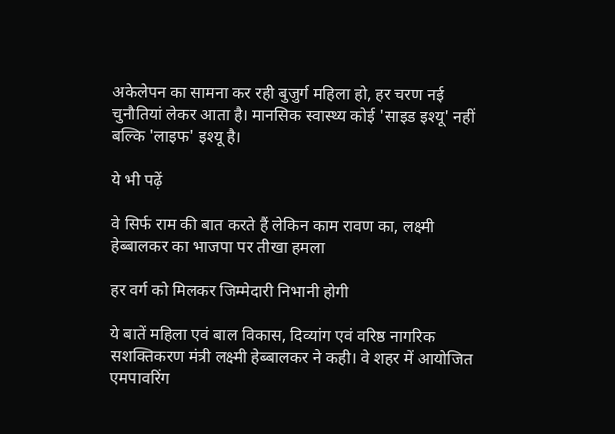अकेलेपन का सामना कर रही बुजुर्ग महिला हो, हर चरण नई चुनौतियां लेकर आता है। मानसिक स्वास्थ्य कोई 'साइड इश्यू' नहीं बल्कि 'लाइफ' इश्यू है।

ये भी पढ़ें

वे सिर्फ राम की बात करते हैं लेकिन काम रावण का, लक्ष्मी हेब्बालकर का भाजपा पर तीखा हमला

हर वर्ग को मिलकर जिम्मेदारी निभानी होगी

ये बातें महिला एवं बाल विकास, दिव्यांग एवं वरिष्ठ नागरिक सशक्तिकरण मंत्री लक्ष्मी हेब्बालकर ने कही। वे शहर में आयोजित एमपावरिंग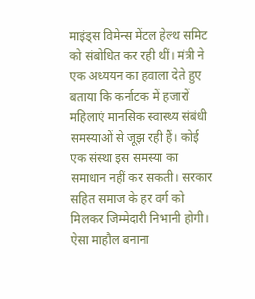माइंड्स विमेन्स मेंटल हेल्थ समिट को संबोधित कर रही थीं। मंत्री ने एक अध्ययन का हवाला देते हुए बताया कि कर्नाटक में हजारों महिलाएं मानसिक स्वास्थ्य संबंधी समस्याओं से जूझ रही हैं। कोई एक संस्था इस समस्या का समाधान नहीं कर सकती। सरकार सहित समाज के हर वर्ग को मिलकर जिम्मेदारी निभानी होगी। ऐसा माहौल बनाना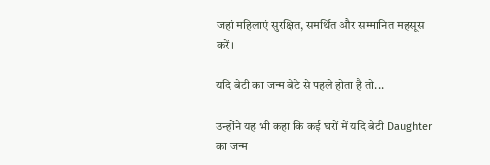जहां महिलाएं सुरक्षित, समर्थित और सम्मानित महसूस करें।

यदि बेटी का जन्म बेटे से पहले होता है तो...

उन्होंने यह भी कहा कि कई घरों में यदि बेटी Daughter का जन्म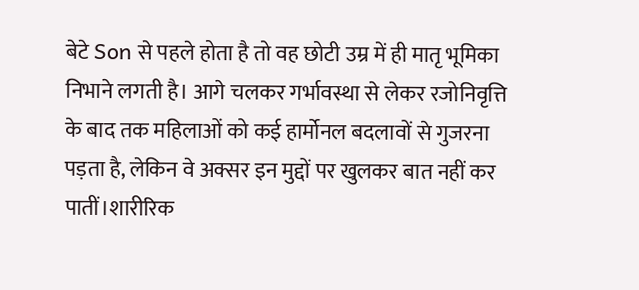बेटे Son से पहले होता है तो वह छोटी उम्र में ही मातृ भूमिका निभाने लगती है। आगे चलकर गर्भावस्था से लेकर रजोनिवृत्ति के बाद तक महिलाओं को कई हार्मोनल बदलावों से गुजरना पड़ता है, लेकिन वे अक्सर इन मुद्दों पर खुलकर बात नहीं कर पातीं।शारीरिक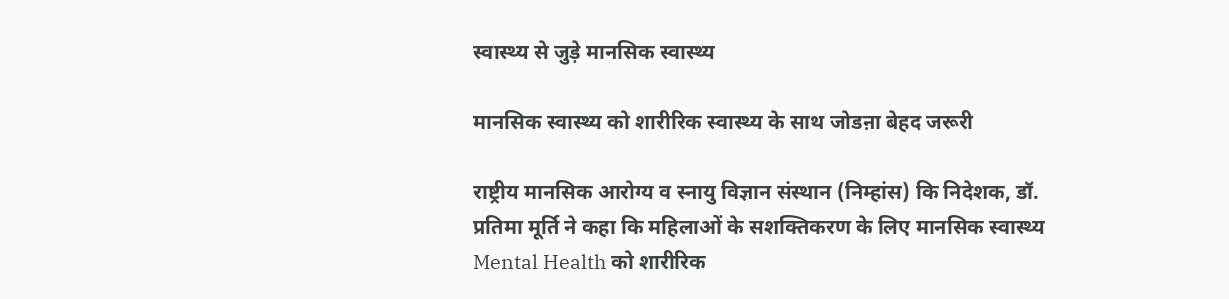स्वास्थ्य से जुड़े मानसिक स्वास्थ्य

मानसिक स्वास्थ्य को शारीरिक स्वास्थ्य के साथ जोडऩा बेहद जरूरी

राष्ट्रीय मानसिक आरोग्य व स्नायु विज्ञान संस्थान (निम्हांस) कि निदेशक, डॉ. प्रतिमा मूर्ति ने कहा कि महिलाओं के सशक्तिकरण के लिए मानसिक स्वास्थ्य Mental Health को शारीरिक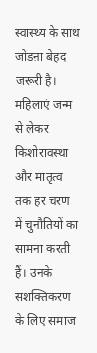स्वास्थ्य के साथ जोडऩा बेहद जरूरी है। महिलाएं जन्म से लेकर किशोरावस्था और मातृत्व तक हर चरण में चुनौतियों का सामना करती हैं। उनके सशक्तिकरण के लिए समाज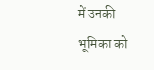में उनकी भूमिका को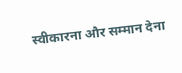स्वीकारना और सम्मान देना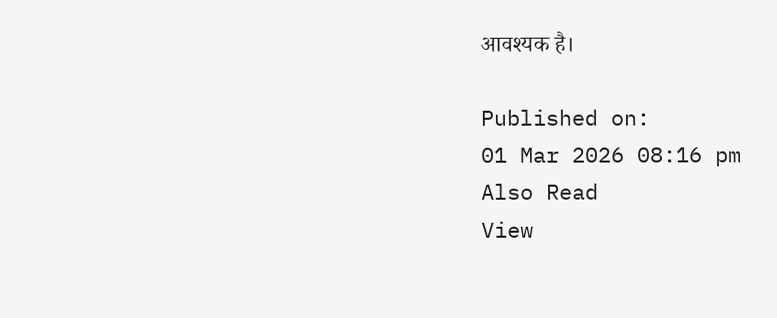आवश्यक है।

Published on:
01 Mar 2026 08:16 pm
Also Read
View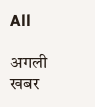All

अगली खबर